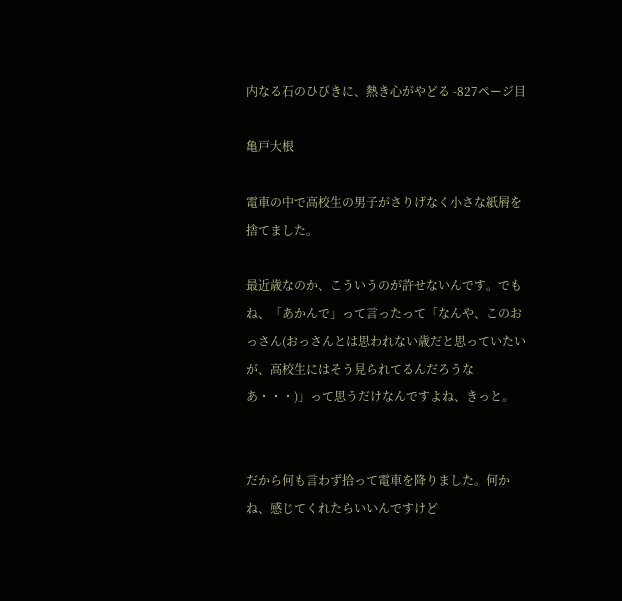内なる石のひびきに、熱き心がやどる -827ページ目

亀戸大根

電車の中で高校生の男子がさりげなく小さな紙屑を捨てました。

最近歳なのか、こういうのが許せないんです。でもね、「あかんで」って言ったって「なんや、このおっさん(おっさんとは思われない歳だと思っていたいが、高校生にはそう見られてるんだろうなあ・・・)」って思うだけなんですよね、きっと。


だから何も言わず拾って電車を降りました。何かね、感じてくれたらいいんですけど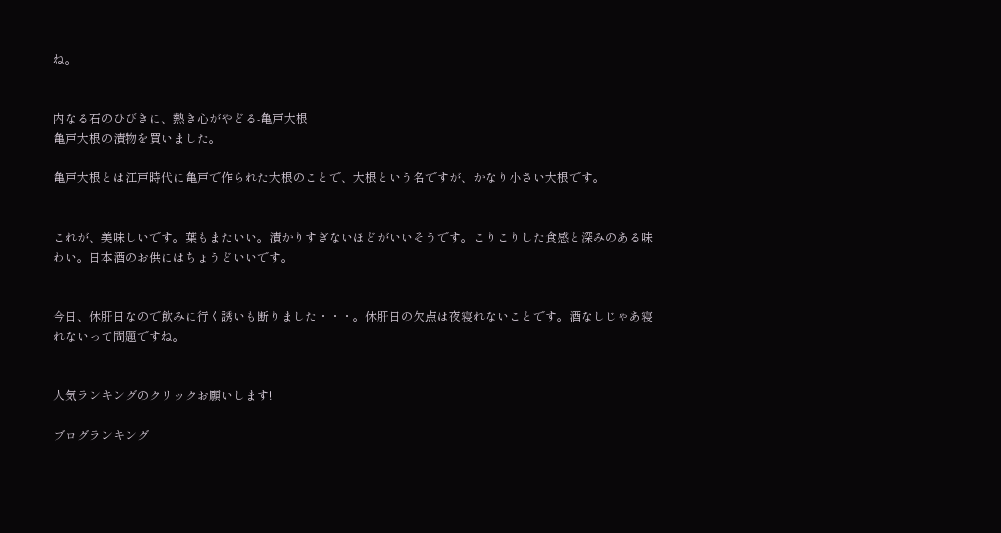ね。


内なる石のひびきに、熱き心がやどる-亀戸大根
亀戸大根の漬物を買いました。

亀戸大根とは江戸時代に亀戸で作られた大根のことで、大根という名ですが、かなり小さい大根です。


これが、美味しいです。葉もまたいい。漬かりすぎないほどがいいそうです。こりこりした食感と深みのある味わい。日本酒のお供にはちょうどいいです。


今日、休肝日なので飲みに行く誘いも断りました・・・。休肝日の欠点は夜寝れないことです。酒なしじゃあ寝れないって問題ですね。


人気ランキングのクリックお願いします!

ブログランキング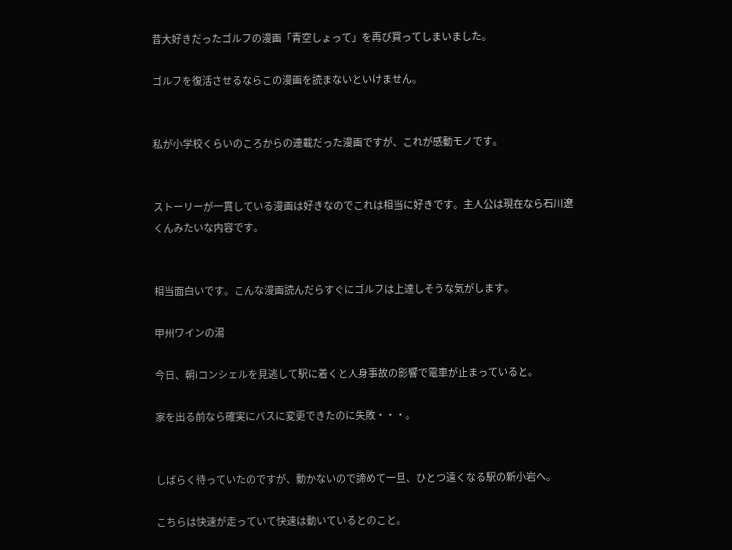昔大好きだったゴルフの漫画「青空しょって」を再び買ってしまいました。

ゴルフを復活させるならこの漫画を読まないといけません。


私が小学校くらいのころからの連載だった漫画ですが、これが感動モノです。


ストーリーが一貫している漫画は好きなのでこれは相当に好きです。主人公は現在なら石川遼くんみたいな内容です。


相当面白いです。こんな漫画読んだらすぐにゴルフは上達しそうな気がします。

甲州ワインの湯

今日、朝iコンシェルを見逃して駅に着くと人身事故の影響で電車が止まっていると。

家を出る前なら確実にバスに変更できたのに失敗・・・。


しばらく待っていたのですが、動かないので諦めて一旦、ひとつ遠くなる駅の新小岩へ。

こちらは快速が走っていて快速は動いているとのこと。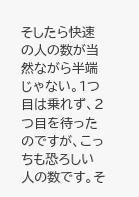そしたら快速の人の数が当然ながら半端じゃない。1つ目は乗れず、2つ目を待ったのですが、こっちも恐ろしい人の数です。そ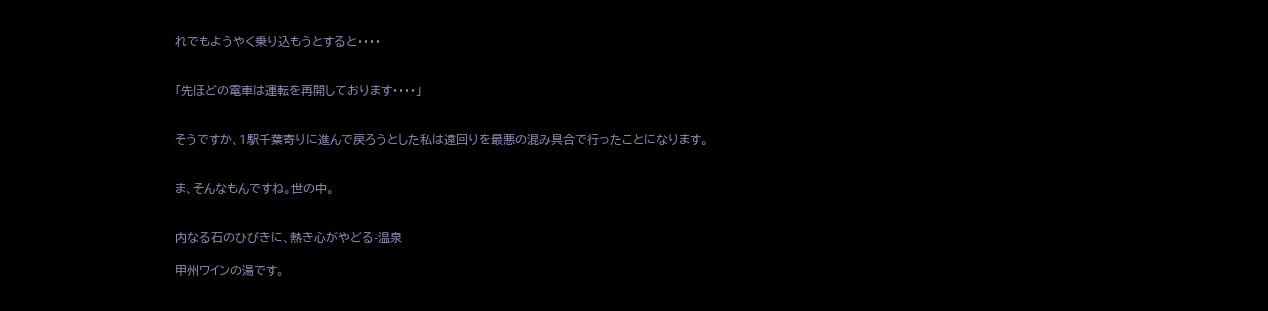れでもようやく乗り込もうとすると・・・・


「先ほどの電車は運転を再開しております・・・・」


そうですか、1駅千葉寄りに進んで戻ろうとした私は遠回りを最悪の混み具合で行ったことになります。


ま、そんなもんですね。世の中。


内なる石のひびきに、熱き心がやどる-温泉

甲州ワインの湯です。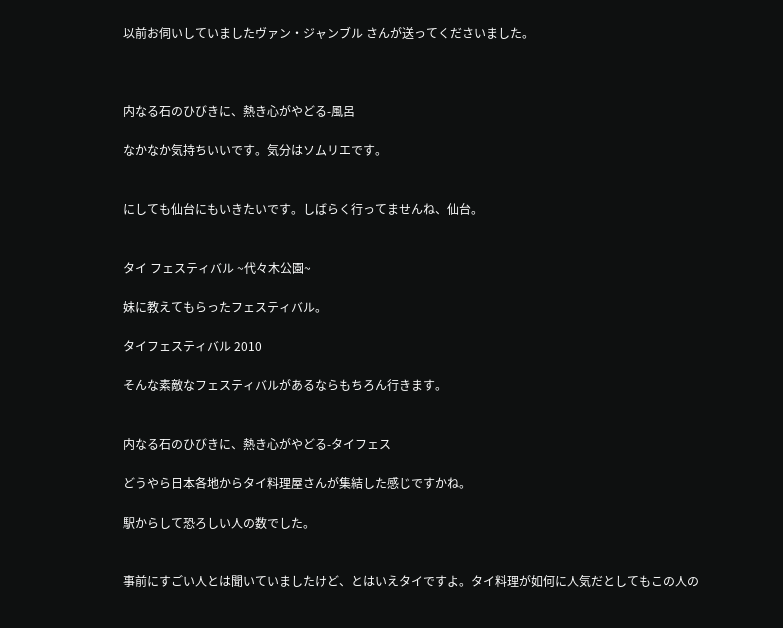以前お伺いしていましたヴァン・ジャンブル さんが送ってくださいました。



内なる石のひびきに、熱き心がやどる-風呂

なかなか気持ちいいです。気分はソムリエです。


にしても仙台にもいきたいです。しばらく行ってませんね、仙台。


タイ フェスティバル ~代々木公園~

妹に教えてもらったフェスティバル。

タイフェスティバル 2010

そんな素敵なフェスティバルがあるならもちろん行きます。


内なる石のひびきに、熱き心がやどる-タイフェス

どうやら日本各地からタイ料理屋さんが集結した感じですかね。

駅からして恐ろしい人の数でした。


事前にすごい人とは聞いていましたけど、とはいえタイですよ。タイ料理が如何に人気だとしてもこの人の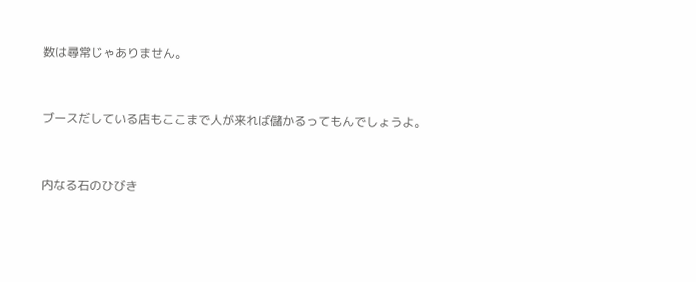数は尋常じゃありません。


ブースだしている店もここまで人が来れば儲かるってもんでしょうよ。


内なる石のひびき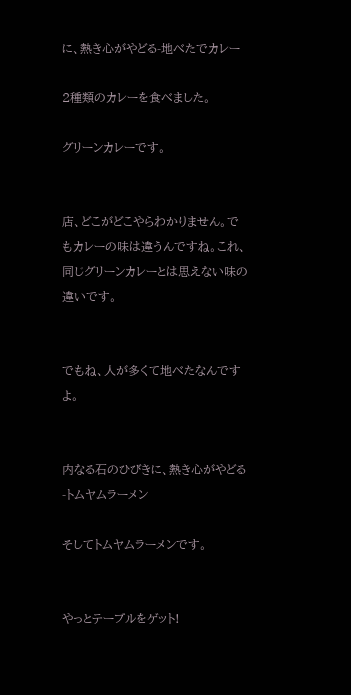に、熱き心がやどる-地べたでカレー

2種類のカレーを食べました。

グリーンカレーです。


店、どこがどこやらわかりません。でもカレーの味は違うんですね。これ、同じグリーンカレーとは思えない味の違いです。


でもね、人が多くて地べたなんですよ。


内なる石のひびきに、熱き心がやどる-トムヤムラーメン

そしてトムヤムラーメンです。


やっとテーブルをゲット!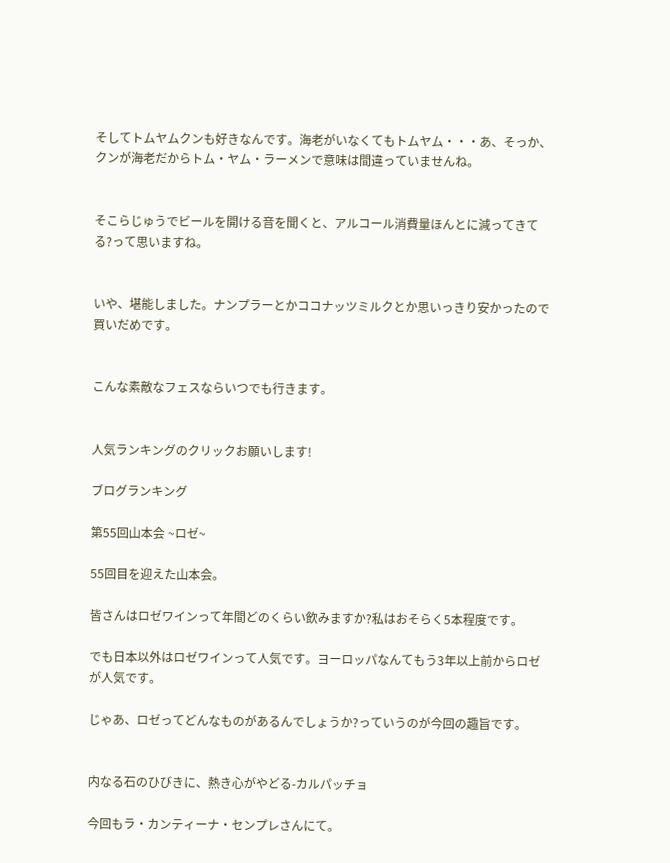そしてトムヤムクンも好きなんです。海老がいなくてもトムヤム・・・あ、そっか、クンが海老だからトム・ヤム・ラーメンで意味は間違っていませんね。


そこらじゅうでビールを開ける音を聞くと、アルコール消費量ほんとに減ってきてる?って思いますね。


いや、堪能しました。ナンプラーとかココナッツミルクとか思いっきり安かったので買いだめです。


こんな素敵なフェスならいつでも行きます。


人気ランキングのクリックお願いします!

ブログランキング

第55回山本会 ~ロゼ~

55回目を迎えた山本会。

皆さんはロゼワインって年間どのくらい飲みますか?私はおそらく5本程度です。

でも日本以外はロゼワインって人気です。ヨーロッパなんてもう3年以上前からロゼが人気です。

じゃあ、ロゼってどんなものがあるんでしょうか?っていうのが今回の趣旨です。


内なる石のひびきに、熱き心がやどる-カルパッチョ

今回もラ・カンティーナ・センプレさんにて。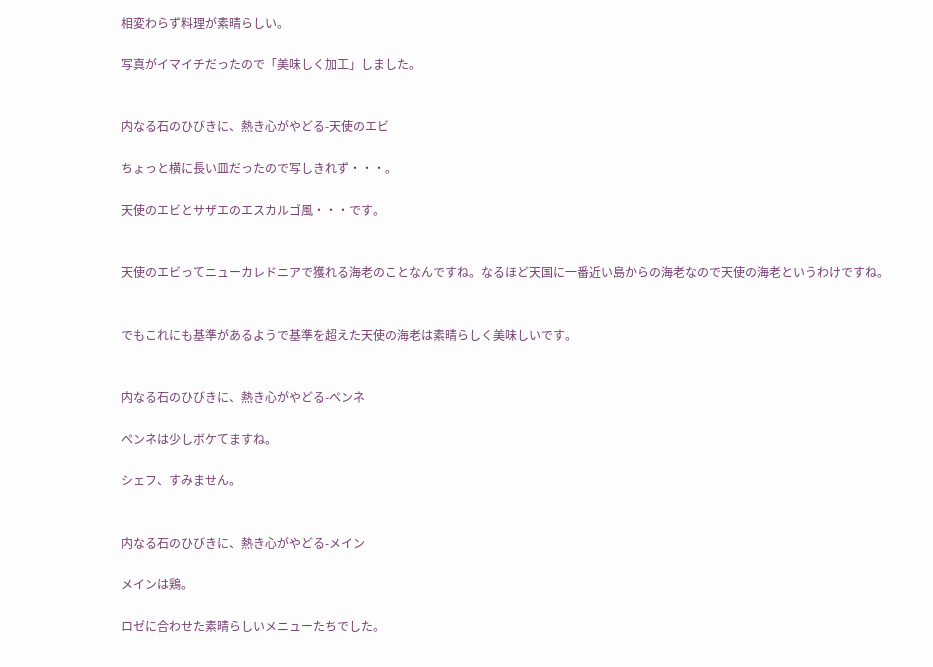相変わらず料理が素晴らしい。

写真がイマイチだったので「美味しく加工」しました。


内なる石のひびきに、熱き心がやどる-天使のエビ

ちょっと横に長い皿だったので写しきれず・・・。

天使のエビとサザエのエスカルゴ風・・・です。


天使のエビってニューカレドニアで獲れる海老のことなんですね。なるほど天国に一番近い島からの海老なので天使の海老というわけですね。


でもこれにも基準があるようで基準を超えた天使の海老は素晴らしく美味しいです。


内なる石のひびきに、熱き心がやどる-ペンネ

ペンネは少しボケてますね。

シェフ、すみません。


内なる石のひびきに、熱き心がやどる-メイン

メインは鶏。

ロゼに合わせた素晴らしいメニューたちでした。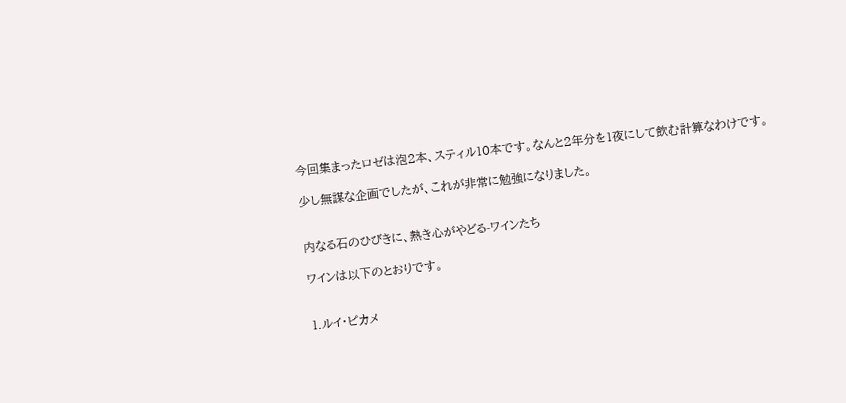今回集まったロゼは泡2本、スティル10本です。なんと2年分を1夜にして飲む計算なわけです。

少し無謀な企画でしたが、これが非常に勉強になりました。


内なる石のひびきに、熱き心がやどる-ワインたち

ワインは以下のとおりです。


1.ルイ・ピカメ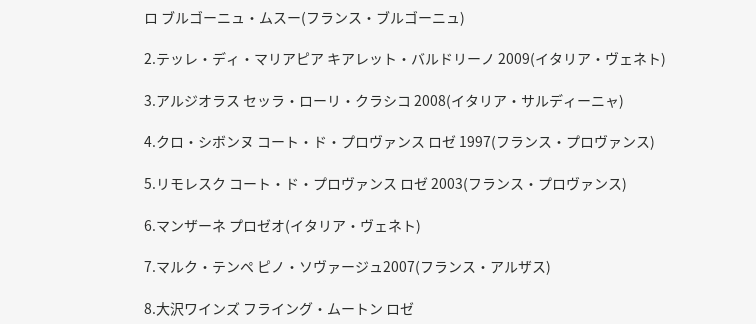ロ ブルゴーニュ・ムスー(フランス・ブルゴーニュ)

2.テッレ・ディ・マリアピア キアレット・バルドリーノ 2009(イタリア・ヴェネト)

3.アルジオラス セッラ・ローリ・クラシコ 2008(イタリア・サルディーニャ)

4.クロ・シボンヌ コート・ド・プロヴァンス ロゼ 1997(フランス・プロヴァンス)

5.リモレスク コート・ド・プロヴァンス ロゼ 2003(フランス・プロヴァンス)

6.マンザーネ プロゼオ(イタリア・ヴェネト)

7.マルク・テンペ ピノ・ソヴァージュ2007(フランス・アルザス)

8.大沢ワインズ フライング・ムートン ロゼ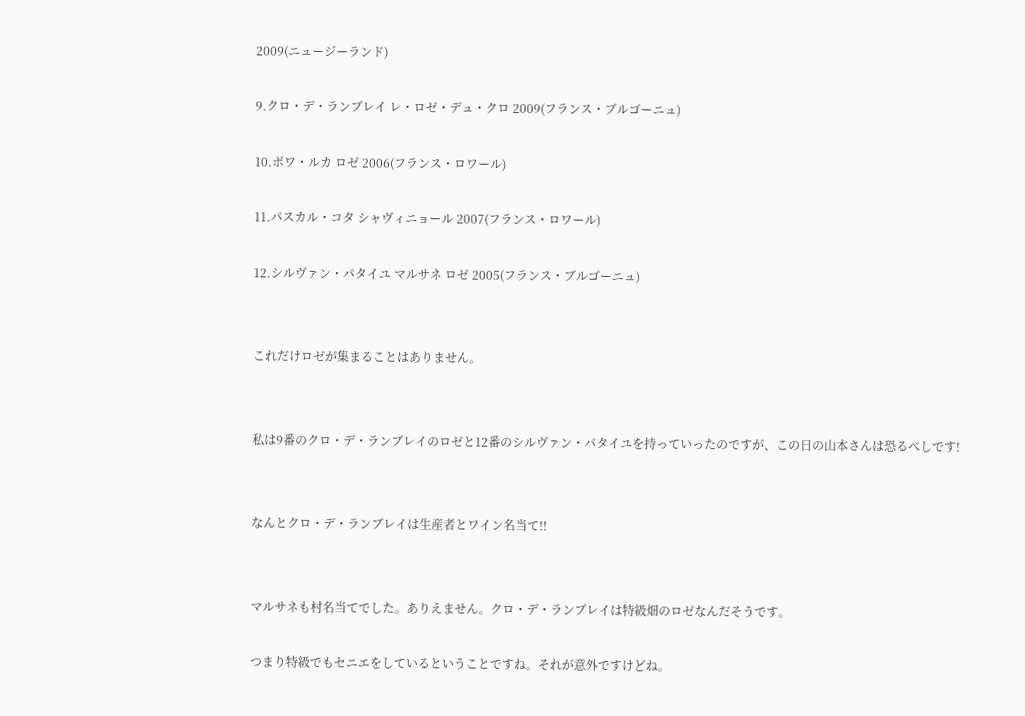2009(ニュージーランド)

9.クロ・デ・ランブレイ レ・ロゼ・デュ・クロ 2009(フランス・ブルゴーニュ)

10.ボワ・ルカ ロゼ 2006(フランス・ロワール)

11.パスカル・コタ シャヴィニョール 2007(フランス・ロワール)

12.シルヴァン・パタイユ マルサネ ロゼ 2005(フランス・ブルゴーニュ)


これだけロゼが集まることはありません。


私は9番のクロ・デ・ランブレイのロゼと12番のシルヴァン・パタイユを持っていったのですが、この日の山本さんは恐るべしです!


なんとクロ・デ・ランブレイは生産者とワイン名当て!!


マルサネも村名当てでした。ありえません。クロ・デ・ランブレイは特級畑のロゼなんだそうです。

つまり特級でもセニエをしているということですね。それが意外ですけどね。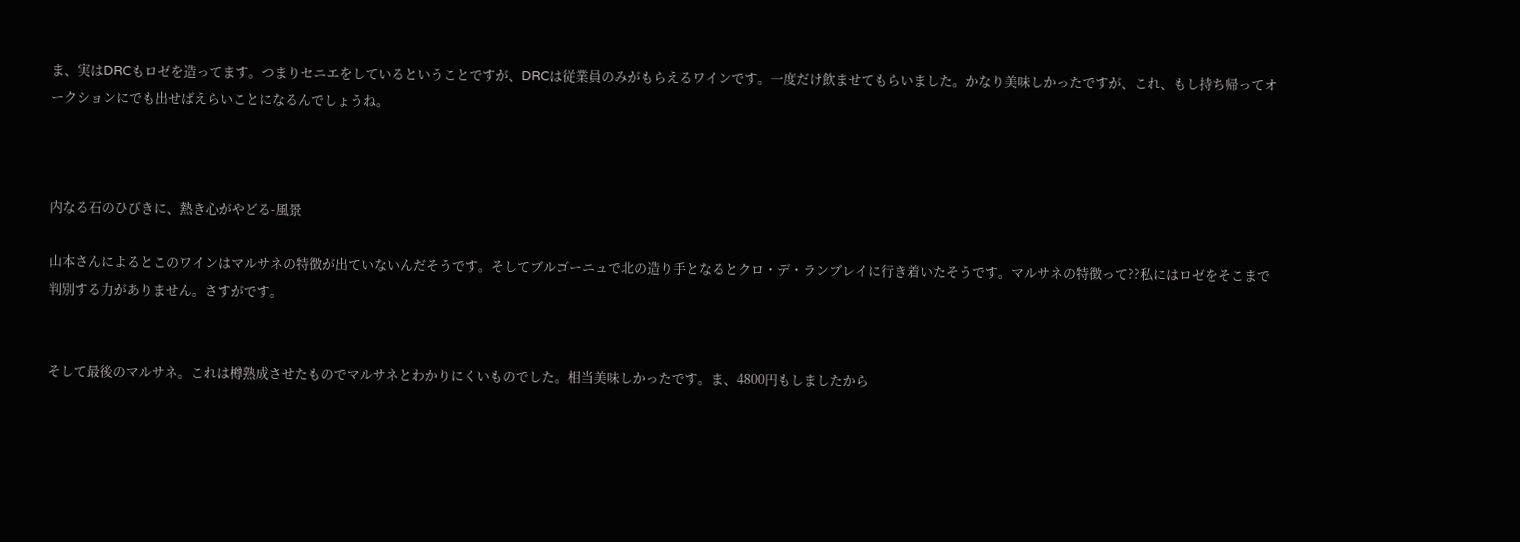ま、実はDRCもロゼを造ってます。つまりセニエをしているということですが、DRCは従業員のみがもらえるワインです。一度だけ飲ませてもらいました。かなり美味しかったですが、これ、もし持ち帰ってオークションにでも出せばえらいことになるんでしょうね。



内なる石のひびきに、熱き心がやどる-風景

山本さんによるとこのワインはマルサネの特徴が出ていないんだそうです。そしてブルゴーニュで北の造り手となるとクロ・デ・ランブレイに行き着いたそうです。マルサネの特徴って??私にはロゼをそこまで判別する力がありません。さすがです。


そして最後のマルサネ。これは樽熟成させたものでマルサネとわかりにくいものでした。相当美味しかったです。ま、4800円もしましたから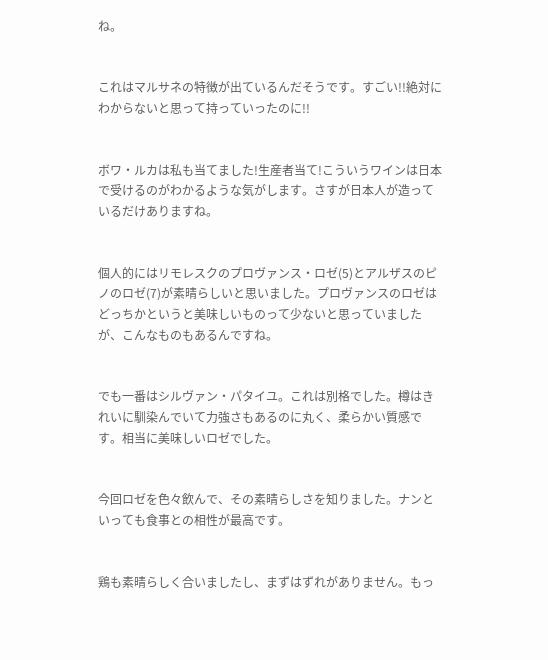ね。


これはマルサネの特徴が出ているんだそうです。すごい!!絶対にわからないと思って持っていったのに!!


ボワ・ルカは私も当てました!生産者当て!こういうワインは日本で受けるのがわかるような気がします。さすが日本人が造っているだけありますね。


個人的にはリモレスクのプロヴァンス・ロゼ(5)とアルザスのピノのロゼ(7)が素晴らしいと思いました。プロヴァンスのロゼはどっちかというと美味しいものって少ないと思っていましたが、こんなものもあるんですね。


でも一番はシルヴァン・パタイユ。これは別格でした。樽はきれいに馴染んでいて力強さもあるのに丸く、柔らかい質感です。相当に美味しいロゼでした。


今回ロゼを色々飲んで、その素晴らしさを知りました。ナンといっても食事との相性が最高です。


鶏も素晴らしく合いましたし、まずはずれがありません。もっ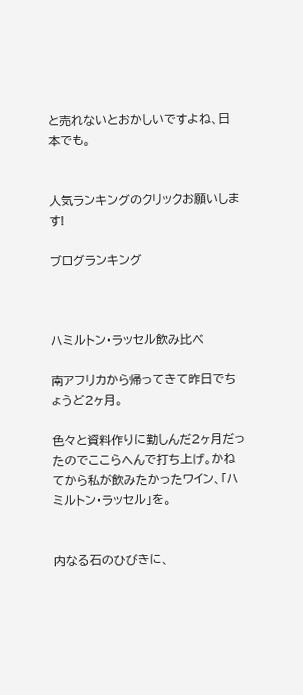と売れないとおかしいですよね、日本でも。


人気ランキングのクリックお願いします!

ブログランキング



ハミルトン・ラッセル飲み比べ

南アフリカから帰ってきて昨日でちょうど2ヶ月。

色々と資料作りに勤しんだ2ヶ月だったのでここらへんで打ち上げ。かねてから私が飲みたかったワイン、「ハミルトン・ラッセル」を。


内なる石のひびきに、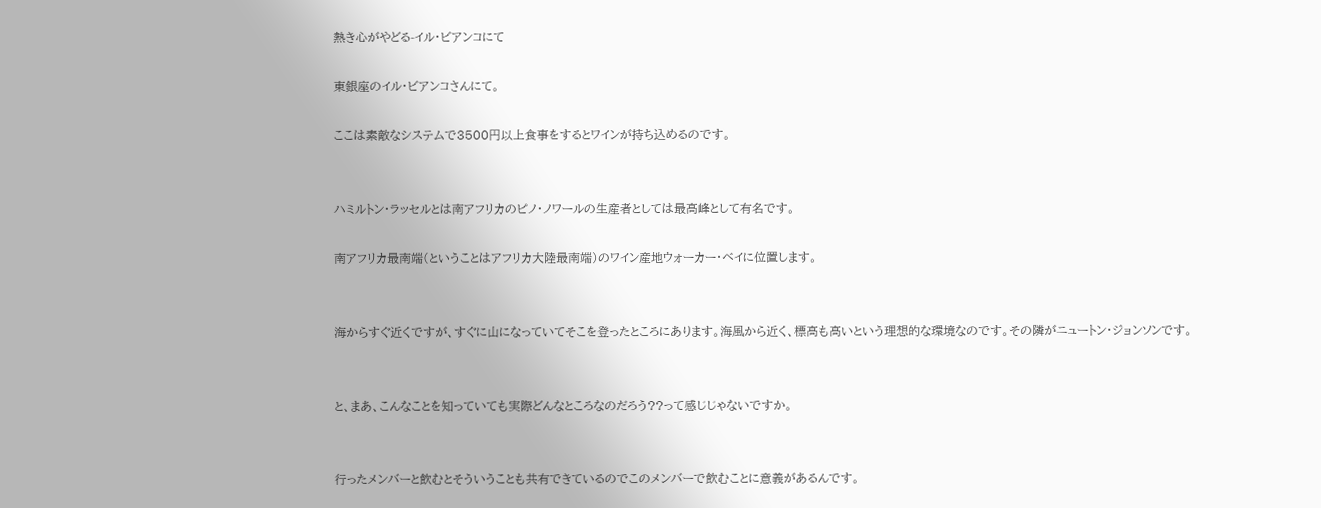熱き心がやどる-イル・ビアンコにて

東銀座のイル・ビアンコさんにて。

ここは素敵なシステムで3500円以上食事をするとワインが持ち込めるのです。


ハミルトン・ラッセルとは南アフリカのピノ・ノワールの生産者としては最高峰として有名です。

南アフリカ最南端(ということはアフリカ大陸最南端)のワイン産地ウォーカー・ベイに位置します。


海からすぐ近くですが、すぐに山になっていてそこを登ったところにあります。海風から近く、標高も高いという理想的な環境なのです。その隣がニュートン・ジョンソンです。


と、まあ、こんなことを知っていても実際どんなところなのだろう??って感じじゃないですか。


行ったメンバーと飲むとそういうことも共有できているのでこのメンバーで飲むことに意義があるんです。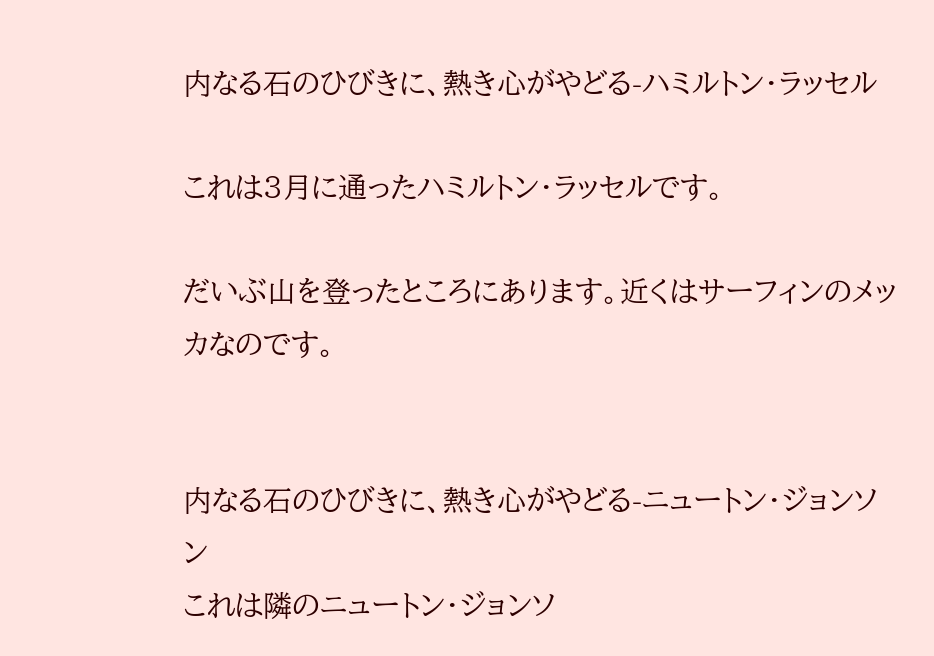内なる石のひびきに、熱き心がやどる-ハミルトン・ラッセル

これは3月に通ったハミルトン・ラッセルです。

だいぶ山を登ったところにあります。近くはサーフィンのメッカなのです。


内なる石のひびきに、熱き心がやどる-ニュートン・ジョンソン
これは隣のニュートン・ジョンソ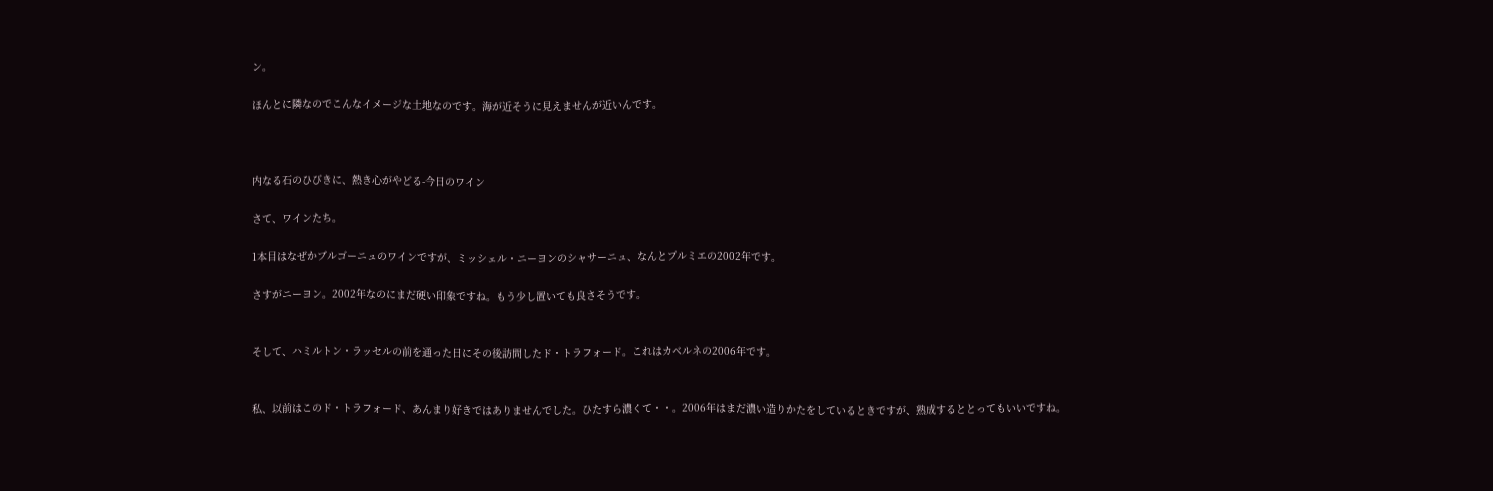ン。

ほんとに隣なのでこんなイメージな土地なのです。海が近そうに見えませんが近いんです。



内なる石のひびきに、熱き心がやどる-今日のワイン

さて、ワインたち。

1本目はなぜかブルゴーニュのワインですが、ミッシェル・ニーヨンのシャサーニュ、なんとプルミエの2002年です。

さすがニーヨン。2002年なのにまだ硬い印象ですね。もう少し置いても良さそうです。


そして、ハミルトン・ラッセルの前を通った日にその後訪問したド・トラフォード。これはカベルネの2006年です。


私、以前はこのド・トラフォード、あんまり好きではありませんでした。ひたすら濃くて・・。2006年はまだ濃い造りかたをしているときですが、熟成するととってもいいですね。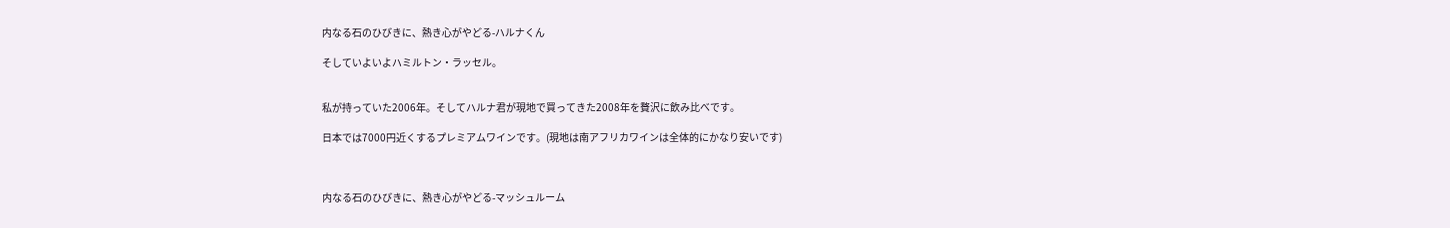内なる石のひびきに、熱き心がやどる-ハルナくん

そしていよいよハミルトン・ラッセル。


私が持っていた2006年。そしてハルナ君が現地で買ってきた2008年を贅沢に飲み比べです。

日本では7000円近くするプレミアムワインです。(現地は南アフリカワインは全体的にかなり安いです)



内なる石のひびきに、熱き心がやどる-マッシュルーム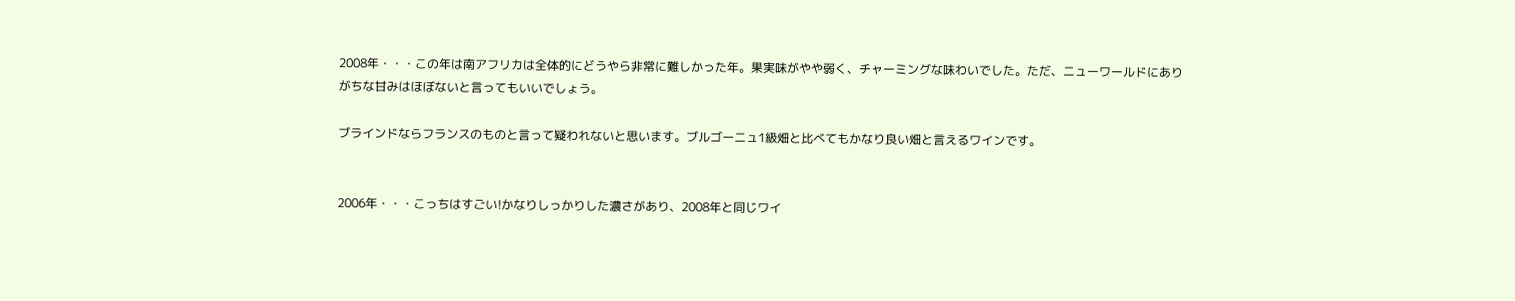2008年・・・この年は南アフリカは全体的にどうやら非常に難しかった年。果実味がやや弱く、チャーミングな味わいでした。ただ、ニューワールドにありがちな甘みはほぼないと言ってもいいでしょう。

ブラインドならフランスのものと言って疑われないと思います。ブルゴーニュ1級畑と比べてもかなり良い畑と言えるワインです。


2006年・・・こっちはすごい!かなりしっかりした濃さがあり、2008年と同じワイ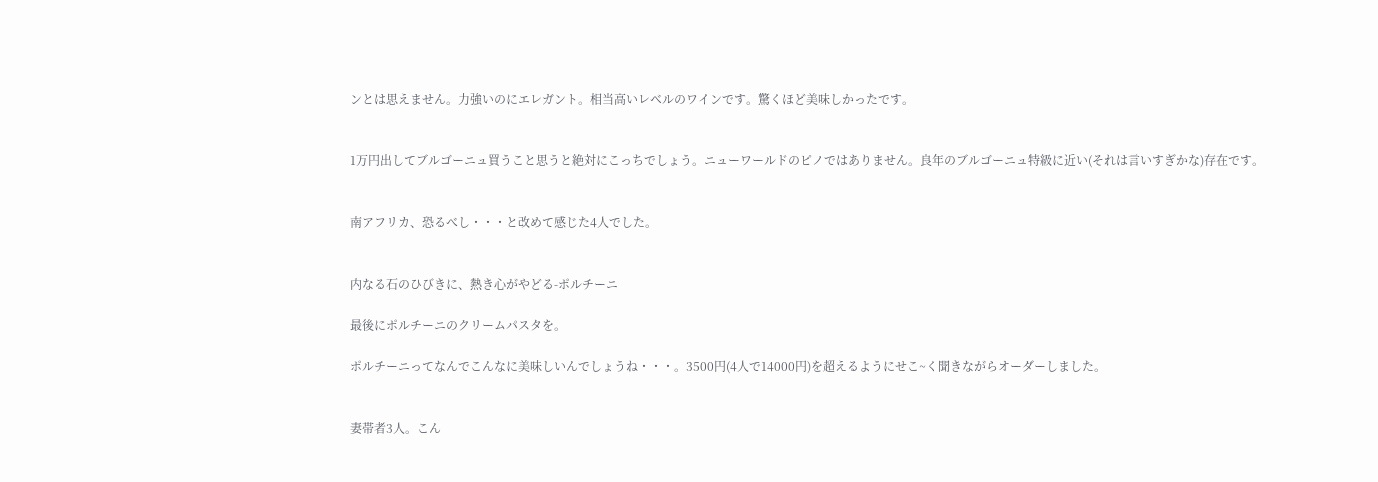ンとは思えません。力強いのにエレガント。相当高いレベルのワインです。驚くほど美味しかったです。


1万円出してブルゴーニュ買うこと思うと絶対にこっちでしょう。ニューワールドのピノではありません。良年のブルゴーニュ特級に近い(それは言いすぎかな)存在です。


南アフリカ、恐るべし・・・と改めて感じた4人でした。


内なる石のひびきに、熱き心がやどる-ポルチーニ

最後にポルチーニのクリームパスタを。

ポルチーニってなんでこんなに美味しいんでしょうね・・・。3500円(4人で14000円)を超えるようにせこ~く聞きながらオーダーしました。


妻帯者3人。こん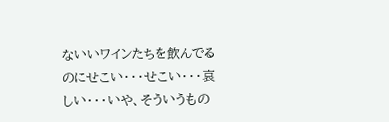ないいワインたちを飲んでるのにせこい・・・せこい・・・哀しい・・・いや、そういうもの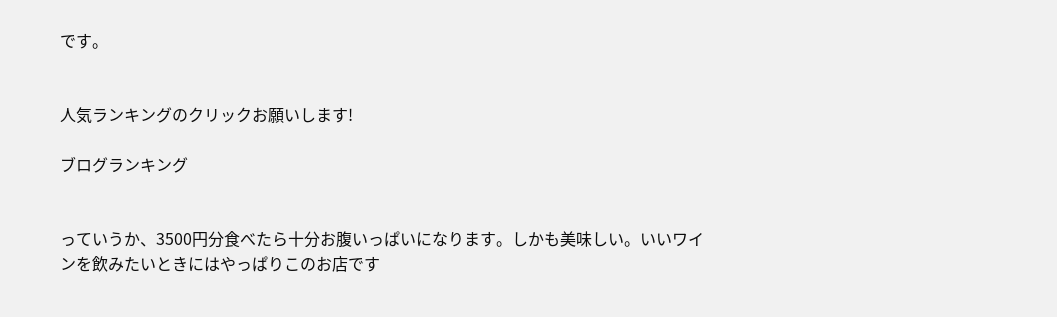です。


人気ランキングのクリックお願いします!

ブログランキング


っていうか、3500円分食べたら十分お腹いっぱいになります。しかも美味しい。いいワインを飲みたいときにはやっぱりこのお店です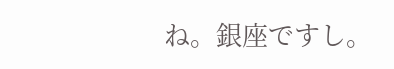ね。銀座ですし。